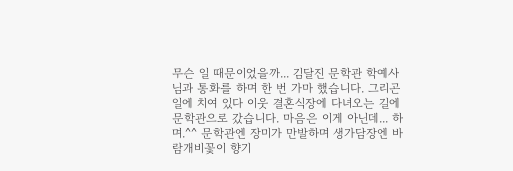무슨 일 때문이었을까... 김달진 문학관 학예사님과 통화를 하며 한 번 가마 했습니다. 그리곤 일에 치여 있다 이웃 결혼식장에 다녀오는 길에 문학관으로 갔습니다. 마음은 이게 아닌데... 하며.^^ 문학관엔 장미가 만발하며 생가담장엔 바람개비꽃이 향기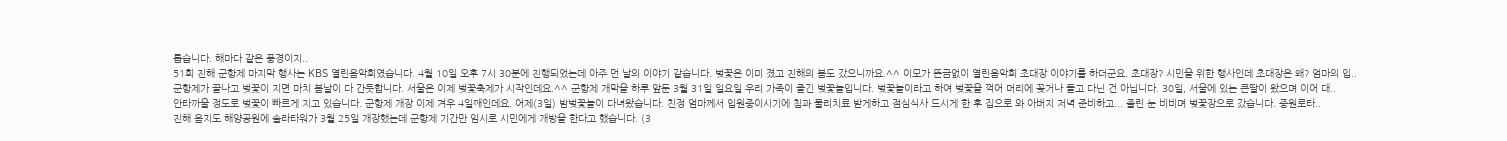롭습니다. 해마다 같은 풍경이지..
51회 진해 군항제 마지막 행사는 KBS 열린음악회였습니다. 4월 10일 오후 7시 30분에 진행되었는데 아주 먼 날의 이야기 같습니다. 벚꽃은 이미 졌고 진해의 봄도 갔으니까요.^^ 이모가 뜬금없이 열린음악회 초대장 이야기를 하더군요. 초대장? 시민을 위한 행사인데 초대장은 왜? 엄마의 입..
군항제가 끝나고 벚꽃이 지면 마치 봄날이 다 간듯합니다. 서울은 이제 벚꽃축제가 시작인데요.^^ 군항제 개막을 하루 앞둔 3월 31일 일요일 우리 가족이 즐긴 벚꽃놀입니다. 벚꽃놀이라고 하여 벚꽃을 꺽어 머리에 꽂거나 들고 다닌 건 아닙니다. 30일, 서울에 있는 큰딸이 왔으며 이어 대..
안타까울 정도로 벚꽃이 빠르게 지고 있습니다. 군항제 개장 이제 겨우 4일째인데요. 어제(3일) 밤벚꽃놀이 다녀왔습니다. 친정 엄마께서 입원중이시기에 침과 물리치료 받게하고 점심식사 드시게 한 후 집으로 와 아버지 저녁 준비하고... 졸린 눈 비비며 벚꽃장으로 갔습니다. 중원로타..
진해 음지도 해양공원에 솔라타워가 3월 25일 개장했는데 군항제 기간만 임시로 시민에게 개방을 한다고 했습니다. (3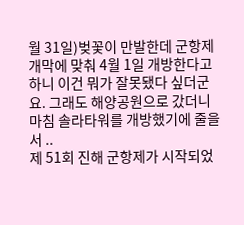월 31일)벚꽃이 만발한데 군항제 개막에 맞춰 4월 1일 개방한다고 하니 이건 뭐가 잘못됐다 싶더군요. 그래도 해양공원으로 갔더니 마침 솔라타워를 개방했기에 줄을 서 ..
제 51회 진해 군항제가 시작되었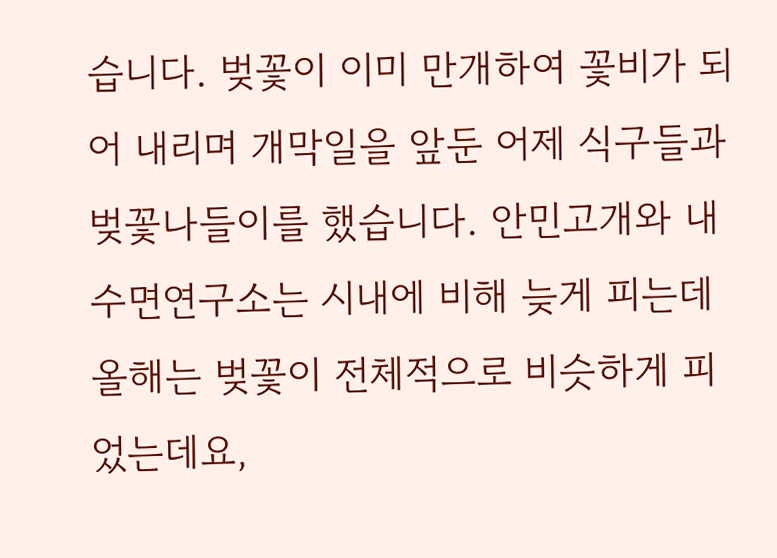습니다. 벚꽃이 이미 만개하여 꽃비가 되어 내리며 개막일을 앞둔 어제 식구들과 벚꽃나들이를 했습니다. 안민고개와 내수면연구소는 시내에 비해 늦게 피는데 올해는 벚꽃이 전체적으로 비슷하게 피었는데요,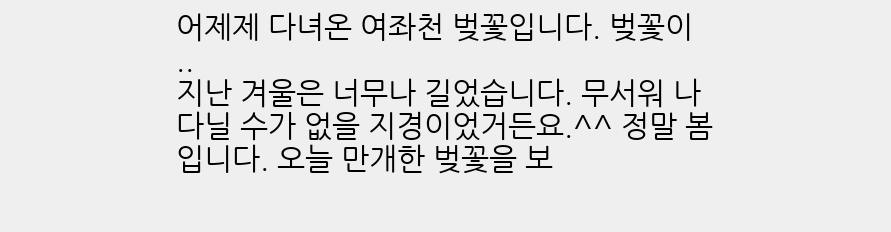어제제 다녀온 여좌천 벚꽃입니다. 벚꽃이 ..
지난 겨울은 너무나 길었습니다. 무서워 나다닐 수가 없을 지경이었거든요.^^ 정말 봄입니다. 오늘 만개한 벚꽃을 보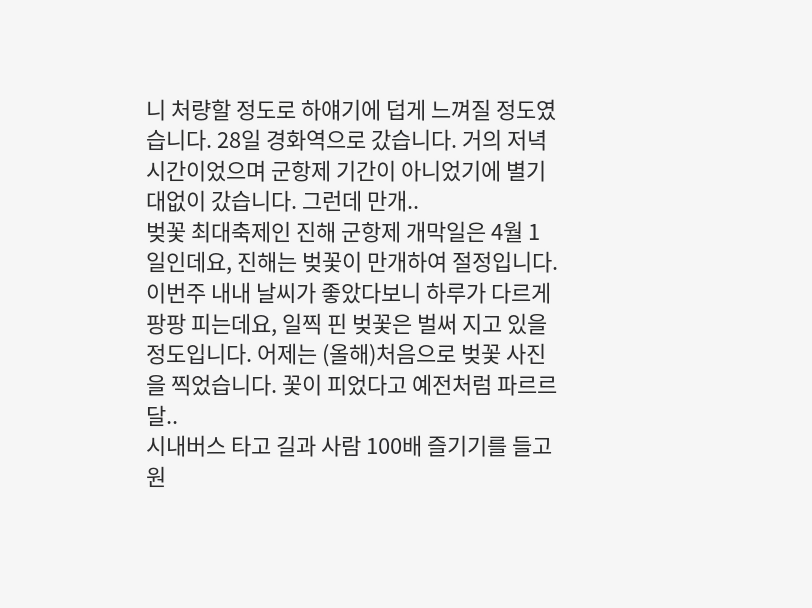니 처량할 정도로 하얘기에 덥게 느껴질 정도였습니다. 28일 경화역으로 갔습니다. 거의 저녁 시간이었으며 군항제 기간이 아니었기에 별기대없이 갔습니다. 그런데 만개..
벚꽃 최대축제인 진해 군항제 개막일은 4월 1일인데요, 진해는 벚꽃이 만개하여 절정입니다. 이번주 내내 날씨가 좋았다보니 하루가 다르게 팡팡 피는데요, 일찍 핀 벚꽃은 벌써 지고 있을 정도입니다. 어제는 (올해)처음으로 벚꽃 사진을 찍었습니다. 꽃이 피었다고 예전처럼 파르르 달..
시내버스 타고 길과 사람 100배 즐기기를 들고 원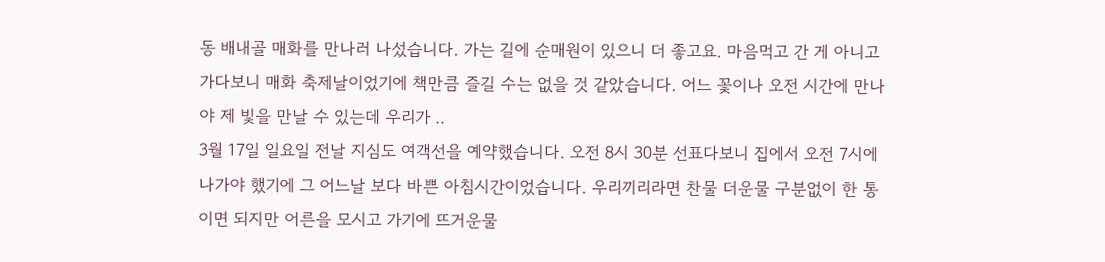동 배내골 매화를 만나러 나섰습니다. 가는 길에 순매원이 있으니 더 좋고요. 마음먹고 간 게 아니고 가다보니 매화 축제날이었기에 책만큼 즐길 수는 없을 것 같았습니다. 어느 꽃이나 오전 시간에 만나야 제 빛을 만날 수 있는데 우리가 ..
3월 17일 일요일 전날 지심도 여객선을 예약했습니다. 오전 8시 30분 선표다보니 집에서 오전 7시에 나가야 했기에 그 어느날 보다 바쁜 아침시간이었습니다. 우리끼리라면 찬물 더운물 구분없이 한 통이면 되지만 어른을 모시고 가기에 뜨거운물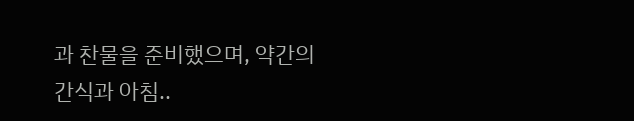과 찬물을 준비했으며, 약간의 간식과 아침..